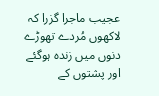عجیب ماجرا گزرا کہ لاکھوں مُردے تھوڑے دنوں میں زندہ ہوگئے اور پشتوں کے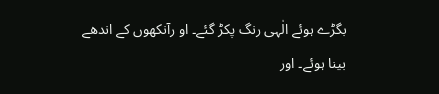بگڑے ہوئے الٰہی رنگ پکڑ گئے۔ او رآنکھوں کے اندھے بینا ہوئے۔ اور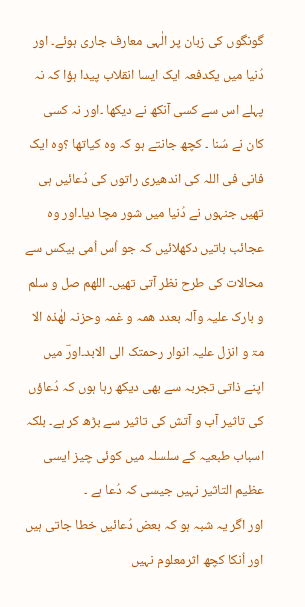گونگوں کی زبان پر الٰہی معارف جاری ہوئے۔ اور دُنیا میں یکدفعہ ایک ایسا انقلاب پیدا ہؤا کہ نہ پہلے اس سے کسی آنکھ نے دیکھا ۔اور نہ کسی کان نے سُنا ۔ کچھ جانتے ہو کہ وہ کیاتھا ؟وہ ایک فانی فی اللہ کی اندھیری راتوں کی دُعائیں ہی تھیں جنہوں نے دُنیا میں شور مچا دیا۔اور وہ عجائب باتیں دکھلائیں کہ جو اُس اُمی بیکس سے محالات کی طرح نظر آتی تھیں۔ اللھم صل و سلم و بارک علیہ وآلہ بعدد ھمہ و غمہ وحزنہ لھٰذہ الا مۃ و انزل علیہ انوار رحمتک الی الابد۔اورؔ میں اپنے ذاتی تجربہ سے بھی دیکھ رہا ہوں کہ دُعاؤں کی تاثیر آب و آتش کی تاثیر سے بڑھ کر ہے۔ بلکہ اسباب طبعیہ کے سلسلہ میں کوئی چیز ایسی عظیم التاثیر نہیں جیسی کہ دُعا ہے ۔
اور اگر یہ شبہ ہو کہ بعض دُعائیں خطا جاتی ہیں اور اُنکا کچھ اثرمعلوم نہیں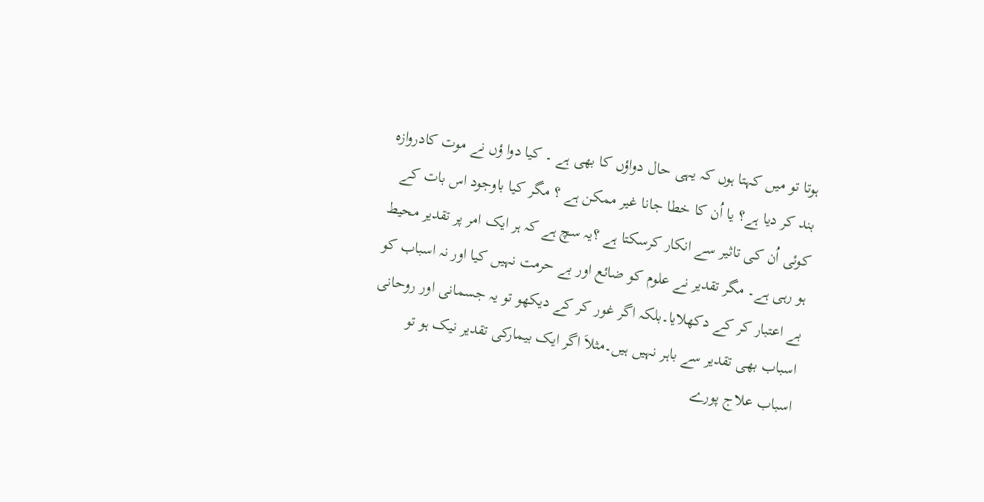ہوتا تو میں کہتا ہوں کہ یہی حال دواؤں کا بھی ہے ۔ کیا دوا ؤں نے موت کادروازہ بند کر دیا ہے؟ یا اُن کا خطا جانا غیر ممکن ہے ؟ مگر کیا باوجود اس بات کے کوئی اُن کی تاثیر سے انکار کرسکتا ہے ؟یہ سچ ہے کہ ہر ایک امر پر تقدیر محیط ہو رہی ہے۔ مگر تقدیر نے علوم کو ضائع اور بے حرمت نہیں کیا اور نہ اسباب کو بے اعتبار کر کے دکھلایا۔بلکہ اگر غور کر کے دیکھو تو یہ جسمانی اور روحانی اسباب بھی تقدیر سے باہر نہیں ہیں۔مثلاَ اگر ایک بیمارکی تقدیر نیک ہو تو اسباب علاج پورے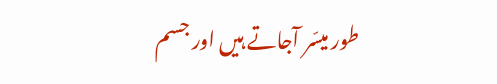طور میسّر آجاتے ہیں اور جسم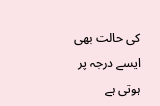کی حالت بھی ایسے درجہ پر ہوتی ہے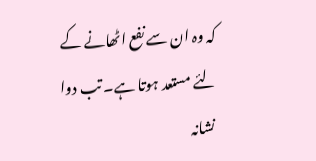کہ وہ ان سے نفع اٹھانے کے لئے مستعد ہوتا ہے۔ تب دوا نشانہ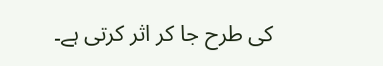کی طرح جا کر اثر کرتی ہے۔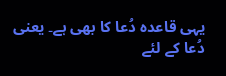یہی قاعدہ دُعا کا بھی ہے۔ یعنی دُعا کے لئے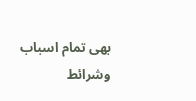بھی تمام اسباب وشرائط